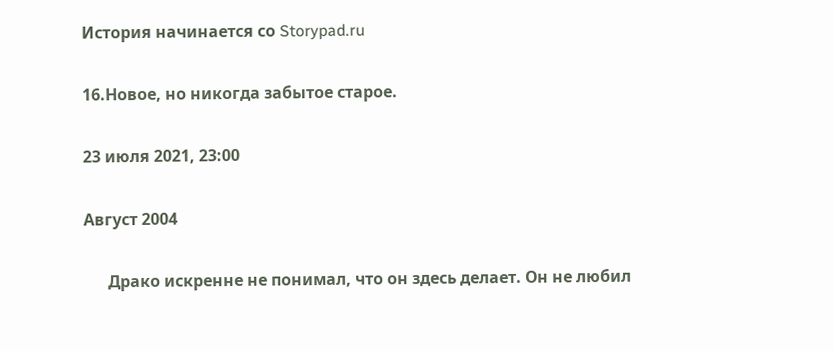История начинается со Storypad.ru

16.Новое, но никогда забытое старое.

23 июля 2021, 23:00

Август 2004

      Драко искренне не понимал, что он здесь делает. Он не любил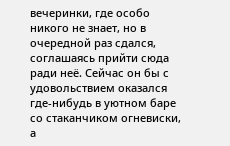вечеринки, где особо никого не знает, но в очередной раз сдался, соглашаясь прийти сюда ради неё. Сейчас он бы с удовольствием оказался где-нибудь в уютном баре со стаканчиком огневиски, а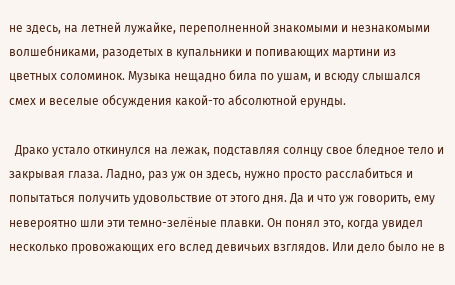не здесь, на летней лужайке, переполненной знакомыми и незнакомыми волшебниками, разодетых в купальники и попивающих мартини из цветных соломинок. Музыка нещадно била по ушам, и всюду слышался смех и веселые обсуждения какой-то абсолютной ерунды.

  Драко устало откинулся на лежак, подставляя солнцу свое бледное тело и закрывая глаза. Ладно, раз уж он здесь, нужно просто расслабиться и попытаться получить удовольствие от этого дня. Да и что уж говорить, ему невероятно шли эти темно-зелёные плавки. Он понял это, когда увидел несколько провожающих его вслед девичьих взглядов. Или дело было не в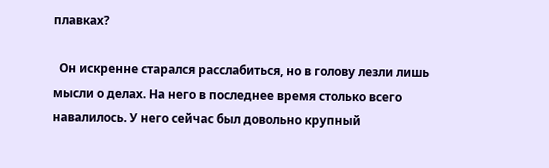плавках?

  Он искренне старался расслабиться, но в голову лезли лишь мысли о делах. На него в последнее время столько всего навалилось. У него сейчас был довольно крупный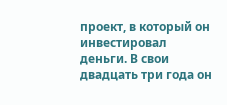проект, в который он инвестировал деньги. В свои двадцать три года он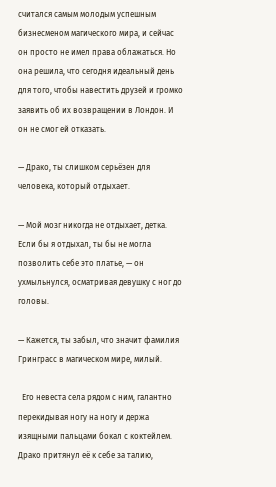считался самым молодым успешным бизнесменом магического мира, и сейчас он просто не имел права облажаться. Но она решила, что сегодня идеальный день для того, чтобы навестить друзей и громко заявить об их возвращении в Лондон. И он не смог ей отказать.

— Драко, ты слишком серьёзен для человека, который отдыхает.

— Мой мозг никогда не отдыхает, детка. Если бы я отдыхал, ты бы не могла позволить себе это платье, — он ухмыльнулся, осматривая девушку с ног до головы.

— Кажется, ты забыл, что значит фамилия Гринграсс в магическом мире, милый.

  Его невеста села рядом с ним, галантно перекидывая ногу на ногу и держа изящными пальцами бокал с коктейлем. Драко притянул её к себе за талию,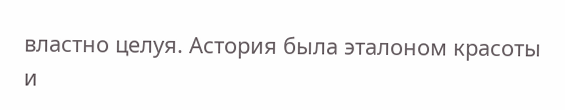властно целуя. Астория была эталоном красоты и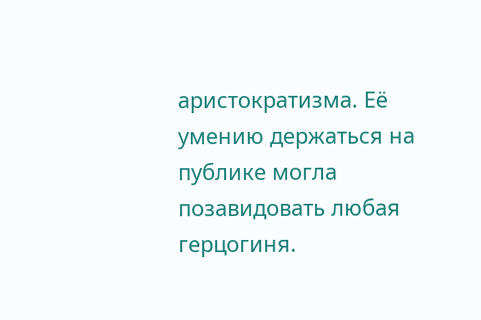аристократизма. Её умению держаться на публике могла позавидовать любая герцогиня.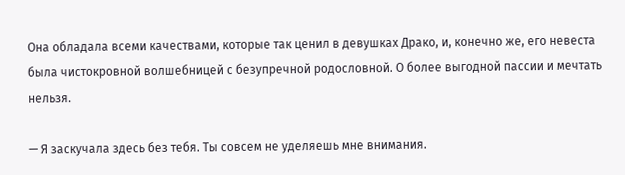Она обладала всеми качествами, которые так ценил в девушках Драко, и, конечно же, его невеста была чистокровной волшебницей с безупречной родословной. О более выгодной пассии и мечтать нельзя.

— Я заскучала здесь без тебя. Ты совсем не уделяешь мне внимания.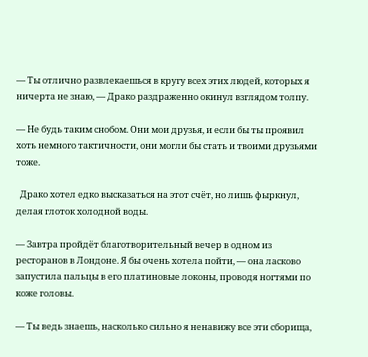— Ты отлично развлекаешься в кругу всех этих людей, которых я ничерта не знаю, — Драко раздраженно окинул взглядом толпу.

— Не будь таким снобом. Они мои друзья, и если бы ты проявил хоть немного тактичности, они могли бы стать и твоими друзьями тоже.

  Драко хотел едко высказаться на этот счёт, но лишь фыркнул, делая глоток холодной воды.

— Завтра пройдёт благотворительный вечер в одном из ресторанов в Лондоне. Я бы очень хотела пойти, — она ласково запустила пальцы в его платиновые локоны, проводя ногтями по коже головы.

— Ты ведь знаешь, насколько сильно я ненавижу все эти сборища,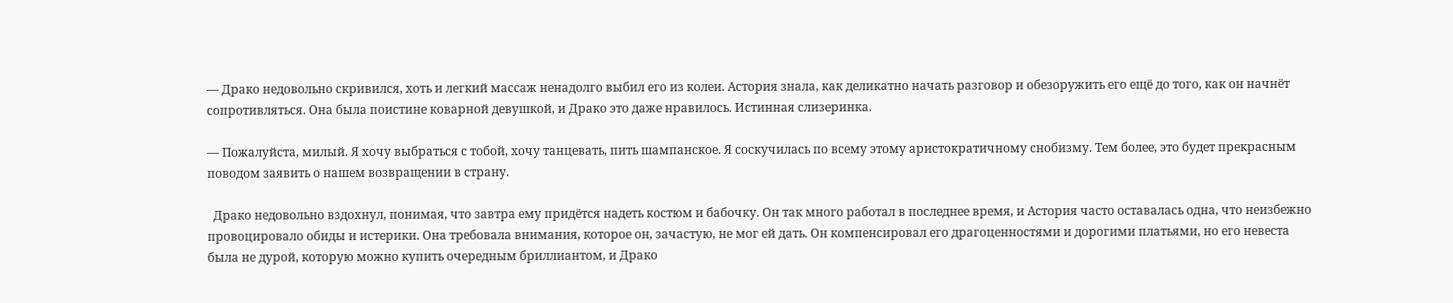— Драко недовольно скривился, хоть и легкий массаж ненадолго выбил его из колеи. Астория знала, как деликатно начать разговор и обезоружить его ещё до того, как он начнёт сопротивляться. Она была поистине коварной девушкой, и Драко это даже нравилось. Истинная слизеринка.

— Пожалуйста, милый. Я хочу выбраться с тобой, хочу танцевать, пить шампанское. Я соскучилась по всему этому аристократичному снобизму. Тем более, это будет прекрасным поводом заявить о нашем возвращении в страну.

  Драко недовольно вздохнул, понимая, что завтра ему придётся надеть костюм и бабочку. Он так много работал в последнее время, и Астория часто оставалась одна, что неизбежно провоцировало обиды и истерики. Она требовала внимания, которое он, зачастую, не мог ей дать. Он компенсировал его драгоценностями и дорогими платьями, но его невеста была не дурой, которую можно купить очередным бриллиантом, и Драко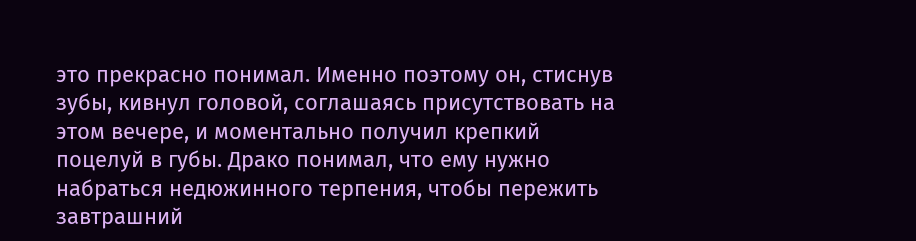это прекрасно понимал. Именно поэтому он, стиснув зубы, кивнул головой, соглашаясь присутствовать на этом вечере, и моментально получил крепкий поцелуй в губы. Драко понимал, что ему нужно набраться недюжинного терпения, чтобы пережить завтрашний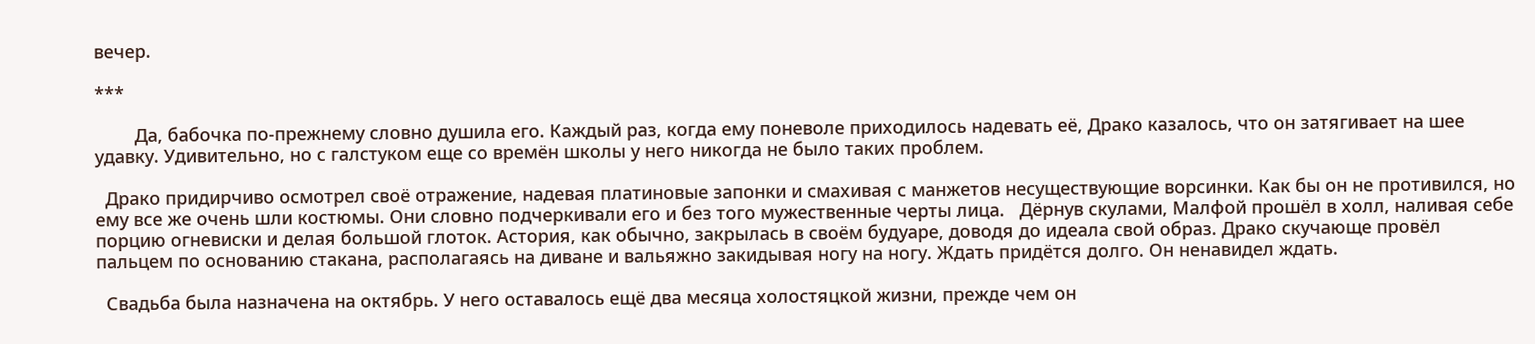вечер.

***

        Да, бабочка по-прежнему словно душила его. Каждый раз, когда ему поневоле приходилось надевать её, Драко казалось, что он затягивает на шее удавку. Удивительно, но с галстуком еще со времён школы у него никогда не было таких проблем.

  Драко придирчиво осмотрел своё отражение, надевая платиновые запонки и смахивая с манжетов несуществующие ворсинки. Как бы он не противился, но ему все же очень шли костюмы. Они словно подчеркивали его и без того мужественные черты лица.   Дёрнув скулами, Малфой прошёл в холл, наливая себе порцию огневиски и делая большой глоток. Астория, как обычно, закрылась в своём будуаре, доводя до идеала свой образ. Драко скучающе провёл пальцем по основанию стакана, располагаясь на диване и вальяжно закидывая ногу на ногу. Ждать придётся долго. Он ненавидел ждать.

  Свадьба была назначена на октябрь. У него оставалось ещё два месяца холостяцкой жизни, прежде чем он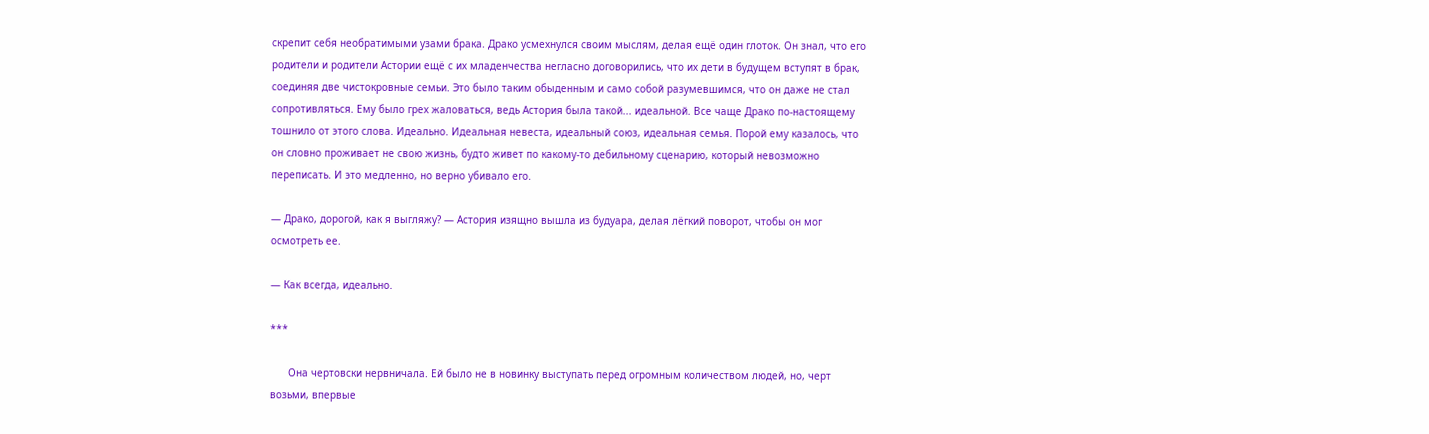скрепит себя необратимыми узами брака. Драко усмехнулся своим мыслям, делая ещё один глоток. Он знал, что его родители и родители Астории ещё с их младенчества негласно договорились, что их дети в будущем вступят в брак, соединяя две чистокровные семьи. Это было таким обыденным и само собой разумевшимся, что он даже не стал сопротивляться. Ему было грех жаловаться, ведь Астория была такой... идеальной. Все чаще Драко по-настоящему тошнило от этого слова. Идеально. Идеальная невеста, идеальный союз, идеальная семья. Порой ему казалось, что он словно проживает не свою жизнь, будто живет по какому-то дебильному сценарию, который невозможно переписать. И это медленно, но верно убивало его.

— Драко, дорогой, как я выгляжу? — Астория изящно вышла из будуара, делая лёгкий поворот, чтобы он мог осмотреть ее.

— Как всегда, идеально.

***

      Она чертовски нервничала. Ей было не в новинку выступать перед огромным количеством людей, но, черт возьми, впервые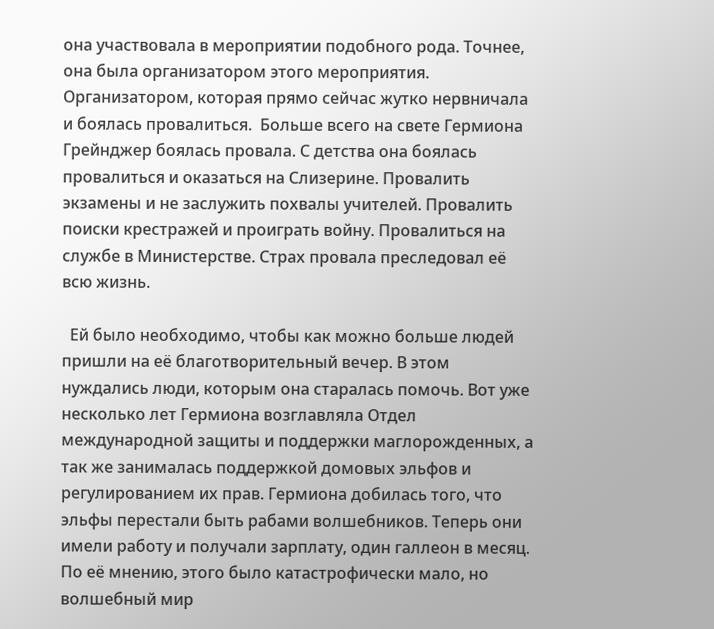она участвовала в мероприятии подобного рода. Точнее, она была организатором этого мероприятия. Организатором, которая прямо сейчас жутко нервничала и боялась провалиться.  Больше всего на свете Гермиона Грейнджер боялась провала. С детства она боялась провалиться и оказаться на Слизерине. Провалить экзамены и не заслужить похвалы учителей. Провалить поиски крестражей и проиграть войну. Провалиться на службе в Министерстве. Страх провала преследовал её всю жизнь.

  Ей было необходимо, чтобы как можно больше людей пришли на её благотворительный вечер. В этом нуждались люди, которым она старалась помочь. Вот уже несколько лет Гермиона возглавляла Отдел международной защиты и поддержки маглорожденных, а так же занималась поддержкой домовых эльфов и регулированием их прав. Гермиона добилась того, что эльфы перестали быть рабами волшебников. Теперь они имели работу и получали зарплату, один галлеон в месяц. По её мнению, этого было катастрофически мало, но волшебный мир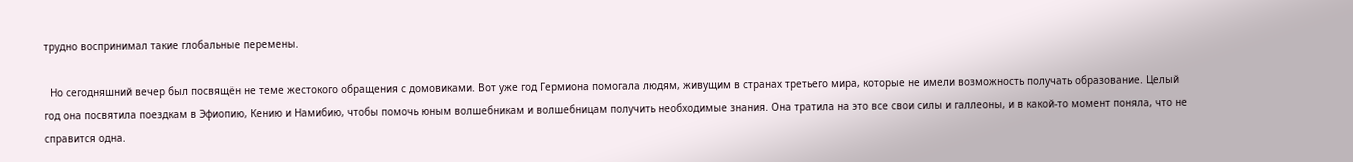трудно воспринимал такие глобальные перемены.

  Но сегодняшний вечер был посвящён не теме жестокого обращения с домовиками. Вот уже год Гермиона помогала людям, живущим в странах третьего мира, которые не имели возможность получать образование. Целый год она посвятила поездкам в Эфиопию, Кению и Намибию, чтобы помочь юным волшебникам и волшебницам получить необходимые знания. Она тратила на это все свои силы и галлеоны, и в какой-то момент поняла, что не справится одна.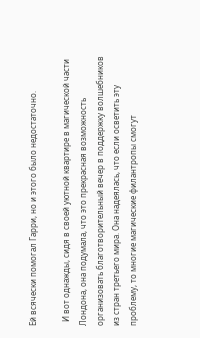Ей всячески помогал Гарри, но и этого было недостаточно.

  И вот однажды, сидя в своей уютной квартире в магической части Лондона, она подумала, что это прекрасная возможность организовать благотворительный вечер в поддержку волшебников из стран третьего мира. Она надеялась, что если осветить эту проблему, то многие магические филантропы смогут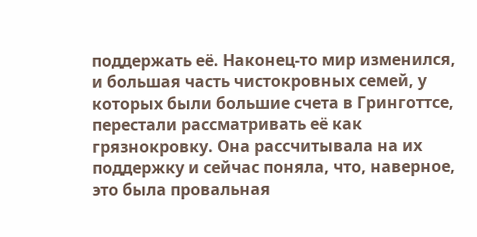поддержать её. Наконец-то мир изменился, и большая часть чистокровных семей, у которых были большие счета в Гринготтсе, перестали рассматривать её как грязнокровку. Она рассчитывала на их поддержку и сейчас поняла, что, наверное, это была провальная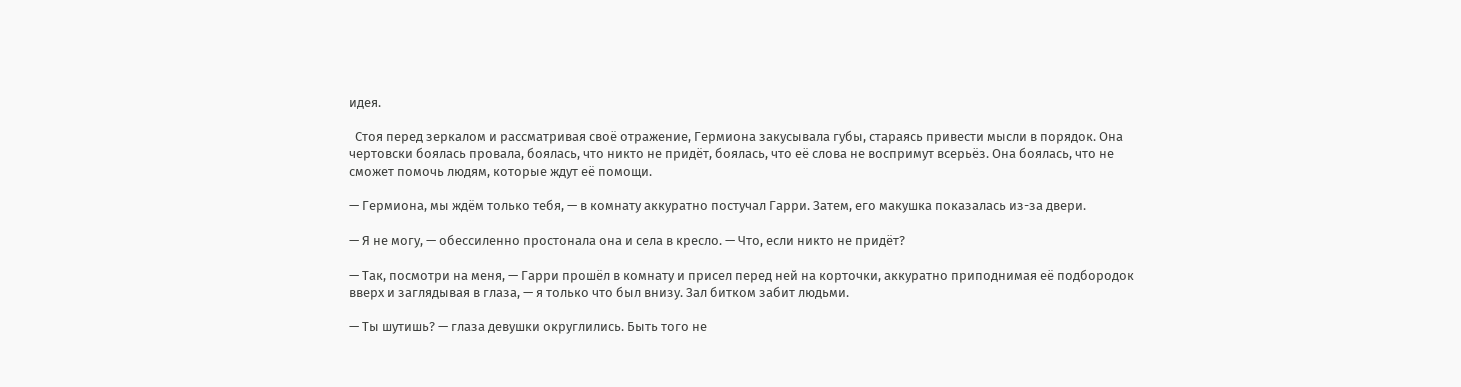идея.

  Стоя перед зеркалом и рассматривая своё отражение, Гермиона закусывала губы, стараясь привести мысли в порядок. Она чертовски боялась провала, боялась, что никто не придёт, боялась, что её слова не воспримут всерьёз. Она боялась, что не сможет помочь людям, которые ждут её помощи.

— Гермиона, мы ждём только тебя, — в комнату аккуратно постучал Гарри. Затем, его макушка показалась из-за двери.

— Я не могу, — обессиленно простонала она и села в кресло. — Что, если никто не придёт?

— Так, посмотри на меня, — Гарри прошёл в комнату и присел перед ней на корточки, аккуратно приподнимая её подбородок вверх и заглядывая в глаза, — я только что был внизу. Зал битком забит людьми.

— Ты шутишь? — глаза девушки округлились. Быть того не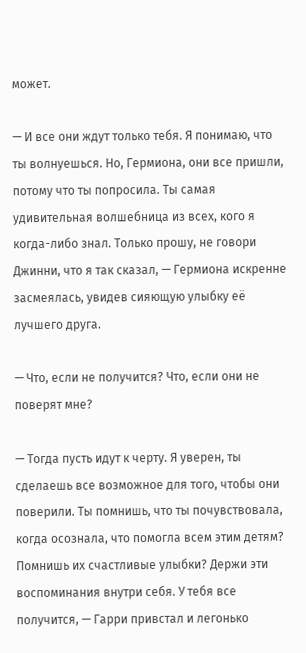может.

— И все они ждут только тебя. Я понимаю, что ты волнуешься. Но, Гермиона, они все пришли, потому что ты попросила. Ты самая удивительная волшебница из всех, кого я когда-либо знал. Только прошу, не говори Джинни, что я так сказал, — Гермиона искренне засмеялась, увидев сияющую улыбку её лучшего друга.

— Что, если не получится? Что, если они не поверят мне?

— Тогда пусть идут к черту. Я уверен, ты сделаешь все возможное для того, чтобы они поверили. Ты помнишь, что ты почувствовала, когда осознала, что помогла всем этим детям? Помнишь их счастливые улыбки? Держи эти воспоминания внутри себя. У тебя все получится, — Гарри привстал и легонько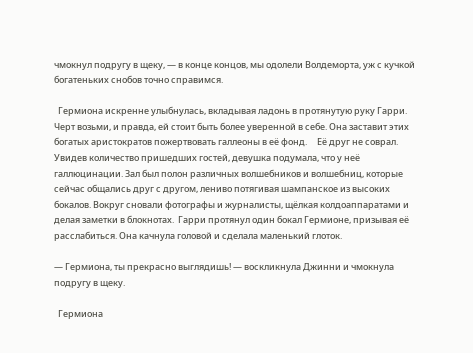чмокнул подругу в щеку, — в конце концов, мы одолели Волдеморта, уж с кучкой богатеньких снобов точно справимся.

  Гермиона искренне улыбнулась, вкладывая ладонь в протянутую руку Гарри. Черт возьми, и правда, ей стоит быть более уверенной в себе. Она заставит этих богатых аристократов пожертвовать галлеоны в её фонд.     Её друг не соврал. Увидев количество пришедших гостей, девушка подумала, что у неё галлюцинации. Зал был полон различных волшебников и волшебниц, которые сейчас общались друг с другом, лениво потягивая шампанское из высоких бокалов. Вокруг сновали фотографы и журналисты, щёлкая колдоаппаратами и делая заметки в блокнотах.  Гарри протянул один бокал Гермионе, призывая её расслабиться. Она качнула головой и сделала маленький глоток.

— Гермиона, ты прекрасно выглядишь! — воскликнула Джинни и чмокнула подругу в щеку.

  Гермиона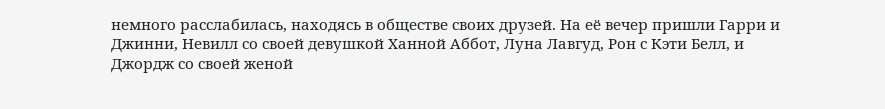немного расслабилась, находясь в обществе своих друзей. На её вечер пришли Гарри и Джинни, Невилл со своей девушкой Ханной Аббот, Луна Лавгуд, Рон с Кэти Белл, и Джордж со своей женой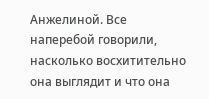Анжелиной. Все наперебой говорили, насколько восхитительно она выглядит и что она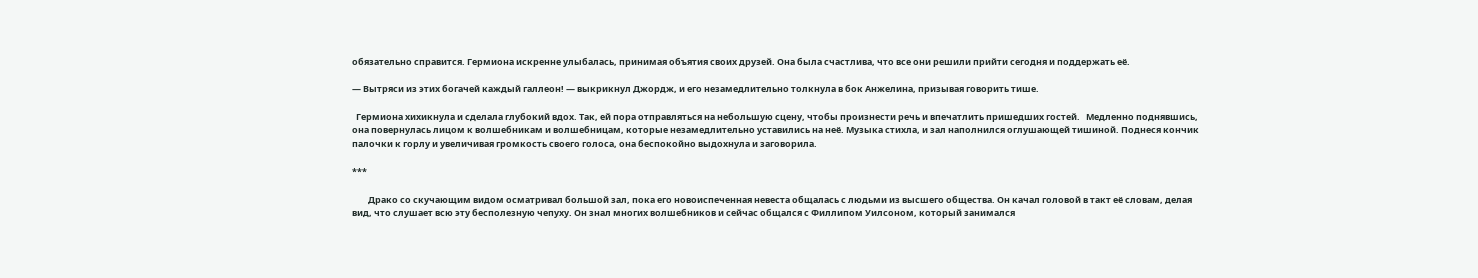обязательно справится. Гермиона искренне улыбалась, принимая объятия своих друзей. Она была счастлива, что все они решили прийти сегодня и поддержать её.

— Вытряси из этих богачей каждый галлеон! — выкрикнул Джордж, и его незамедлительно толкнула в бок Анжелина, призывая говорить тише.

  Гермиона хихикнула и сделала глубокий вдох. Так, ей пора отправляться на небольшую сцену, чтобы произнести речь и впечатлить пришедших гостей.   Медленно поднявшись, она повернулась лицом к волшебникам и волшебницам, которые незамедлительно уставились на неё. Музыка стихла, и зал наполнился оглушающей тишиной. Поднеся кончик палочки к горлу и увеличивая громкость своего голоса, она беспокойно выдохнула и заговорила.

***

        Драко со скучающим видом осматривал большой зал, пока его новоиспеченная невеста общалась с людьми из высшего общества. Он качал головой в такт её словам, делая вид, что слушает всю эту бесполезную чепуху. Он знал многих волшебников и сейчас общался с Филлипом Уилсоном, который занимался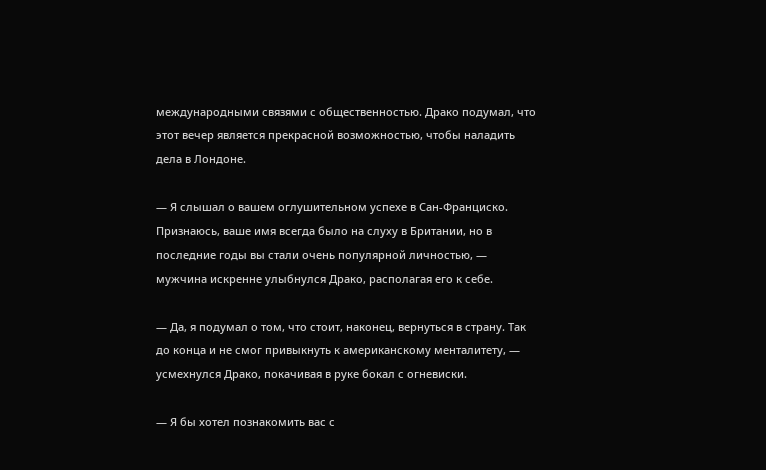международными связями с общественностью. Драко подумал, что этот вечер является прекрасной возможностью, чтобы наладить дела в Лондоне.

— Я слышал о вашем оглушительном успехе в Сан-Франциско. Признаюсь, ваше имя всегда было на слуху в Британии, но в последние годы вы стали очень популярной личностью, — мужчина искренне улыбнулся Драко, располагая его к себе.

— Да, я подумал о том, что стоит, наконец, вернуться в страну. Так до конца и не смог привыкнуть к американскому менталитету, — усмехнулся Драко, покачивая в руке бокал с огневиски.

— Я бы хотел познакомить вас с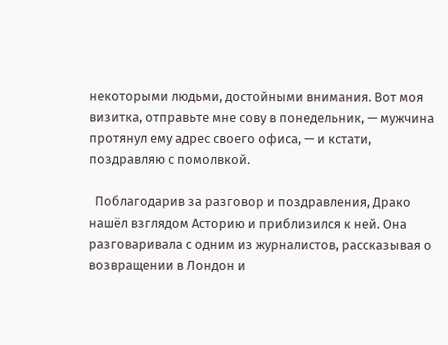некоторыми людьми, достойными внимания. Вот моя визитка, отправьте мне сову в понедельник, — мужчина протянул ему адрес своего офиса, — и кстати, поздравляю с помолвкой.

  Поблагодарив за разговор и поздравления, Драко нашёл взглядом Асторию и приблизился к ней. Она разговаривала с одним из журналистов, рассказывая о возвращении в Лондон и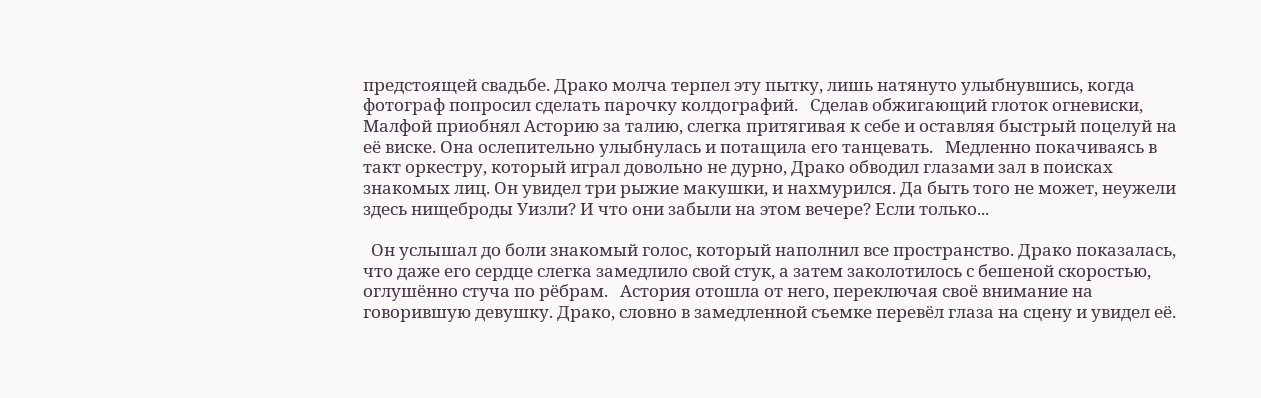предстоящей свадьбе. Драко молча терпел эту пытку, лишь натянуто улыбнувшись, когда фотограф попросил сделать парочку колдографий.   Сделав обжигающий глоток огневиски, Малфой приобнял Асторию за талию, слегка притягивая к себе и оставляя быстрый поцелуй на её виске. Она ослепительно улыбнулась и потащила его танцевать.   Медленно покачиваясь в такт оркестру, который играл довольно не дурно, Драко обводил глазами зал в поисках знакомых лиц. Он увидел три рыжие макушки, и нахмурился. Да быть того не может, неужели здесь нищеброды Уизли? И что они забыли на этом вечере? Если только...

  Он услышал до боли знакомый голос, который наполнил все пространство. Драко показалась, что даже его сердце слегка замедлило свой стук, а затем заколотилось с бешеной скоростью, оглушённо стуча по рёбрам.   Астория отошла от него, переключая своё внимание на говорившую девушку. Драко, словно в замедленной съемке перевёл глаза на сцену и увидел её.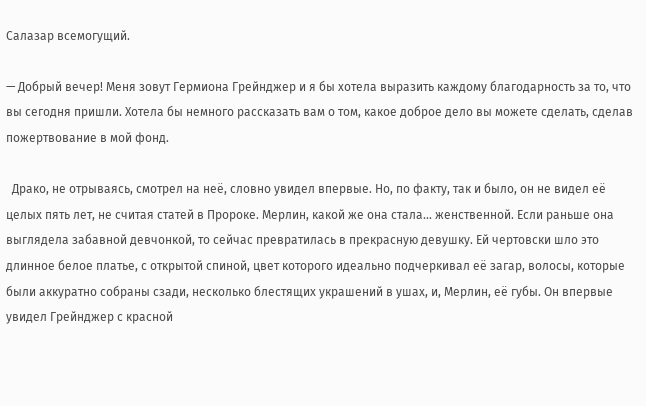Салазар всемогущий.

— Добрый вечер! Меня зовут Гермиона Грейнджер и я бы хотела выразить каждому благодарность за то, что вы сегодня пришли. Хотела бы немного рассказать вам о том, какое доброе дело вы можете сделать, сделав пожертвование в мой фонд.

  Драко, не отрываясь, смотрел на неё, словно увидел впервые. Но, по факту, так и было, он не видел её целых пять лет, не считая статей в Пророке. Мерлин, какой же она стала... женственной. Если раньше она выглядела забавной девчонкой, то сейчас превратилась в прекрасную девушку. Ей чертовски шло это длинное белое платье, с открытой спиной, цвет которого идеально подчеркивал её загар, волосы, которые были аккуратно собраны сзади, несколько блестящих украшений в ушах, и, Мерлин, её губы. Он впервые увидел Грейнджер с красной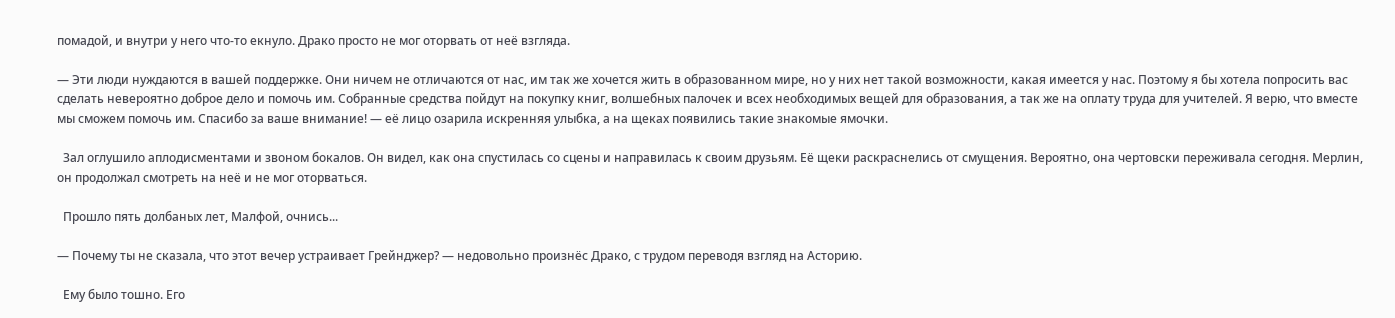помадой, и внутри у него что-то екнуло. Драко просто не мог оторвать от неё взгляда.

— Эти люди нуждаются в вашей поддержке. Они ничем не отличаются от нас, им так же хочется жить в образованном мире, но у них нет такой возможности, какая имеется у нас. Поэтому я бы хотела попросить вас сделать невероятно доброе дело и помочь им. Собранные средства пойдут на покупку книг, волшебных палочек и всех необходимых вещей для образования, а так же на оплату труда для учителей. Я верю, что вместе мы сможем помочь им. Спасибо за ваше внимание! — её лицо озарила искренняя улыбка, а на щеках появились такие знакомые ямочки.

  Зал оглушило аплодисментами и звоном бокалов. Он видел, как она спустилась со сцены и направилась к своим друзьям. Её щеки раскраснелись от смущения. Вероятно, она чертовски переживала сегодня. Мерлин, он продолжал смотреть на неё и не мог оторваться.

  Прошло пять долбаных лет, Малфой, очнись...

— Почему ты не сказала, что этот вечер устраивает Грейнджер? — недовольно произнёс Драко, с трудом переводя взгляд на Асторию.

  Ему было тошно. Его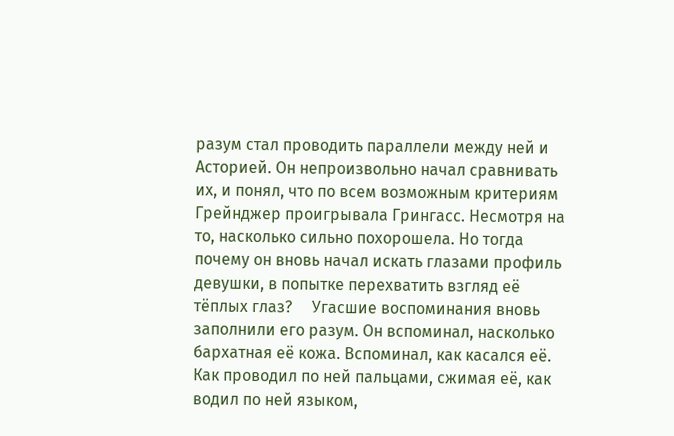разум стал проводить параллели между ней и Асторией. Он непроизвольно начал сравнивать их, и понял, что по всем возможным критериям Грейнджер проигрывала Грингасс. Несмотря на то, насколько сильно похорошела. Но тогда почему он вновь начал искать глазами профиль девушки, в попытке перехватить взгляд её тёплых глаз?     Угасшие воспоминания вновь заполнили его разум. Он вспоминал, насколько бархатная её кожа. Вспоминал, как касался её. Как проводил по ней пальцами, сжимая её, как водил по ней языком,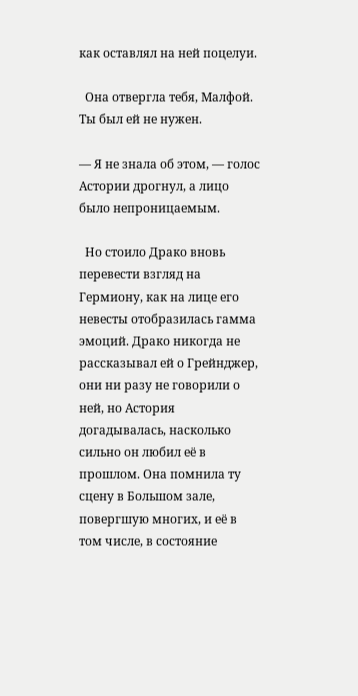как оставлял на ней поцелуи.

  Она отвергла тебя, Малфой. Ты был ей не нужен.

— Я не знала об этом, — голос Астории дрогнул, а лицо было непроницаемым.

  Но стоило Драко вновь перевести взгляд на Гермиону, как на лице его невесты отобразилась гамма эмоций. Драко никогда не рассказывал ей о Грейнджер, они ни разу не говорили о ней, но Астория догадывалась, насколько сильно он любил её в прошлом. Она помнила ту сцену в Большом зале, повергшую многих, и её в том числе, в состояние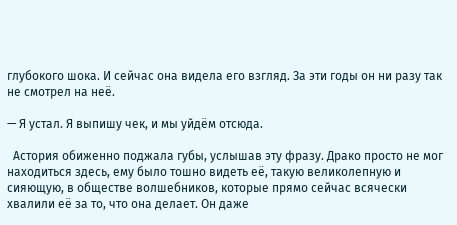глубокого шока. И сейчас она видела его взгляд. За эти годы он ни разу так не смотрел на неё.

— Я устал. Я выпишу чек, и мы уйдём отсюда.

  Астория обиженно поджала губы, услышав эту фразу. Драко просто не мог находиться здесь, ему было тошно видеть её, такую великолепную и сияющую, в обществе волшебников, которые прямо сейчас всячески хвалили её за то, что она делает. Он даже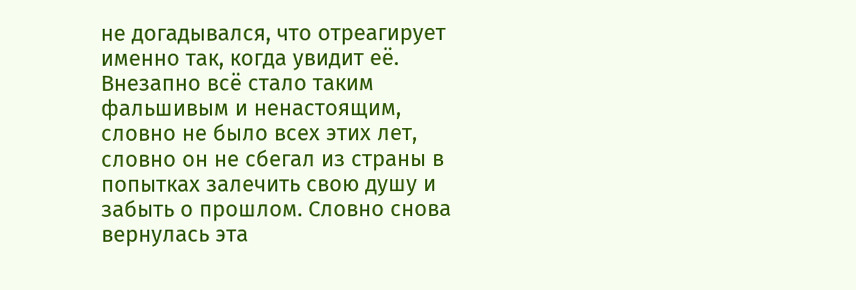не догадывался, что отреагирует именно так, когда увидит её.   Внезапно всё стало таким фальшивым и ненастоящим, словно не было всех этих лет, словно он не сбегал из страны в попытках залечить свою душу и забыть о прошлом. Словно снова вернулась эта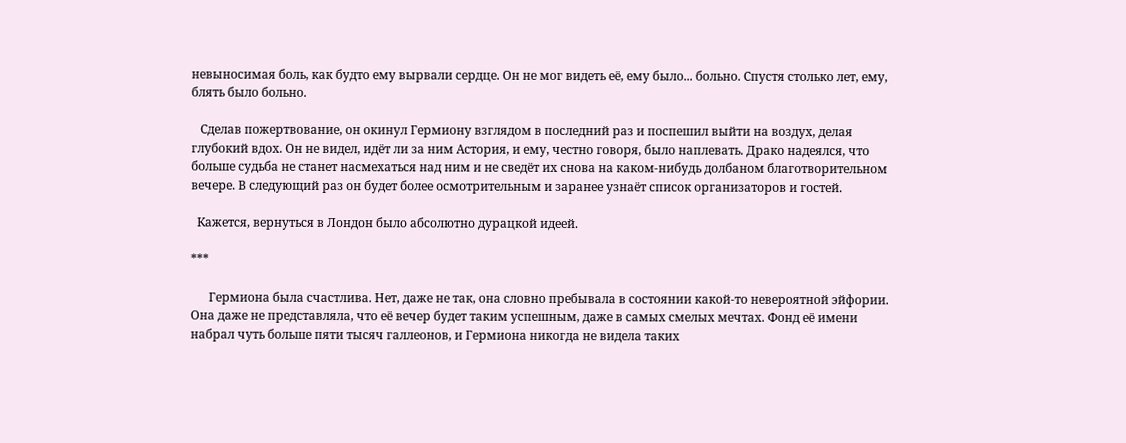невыносимая боль, как будто ему вырвали сердце. Он не мог видеть её, ему было... больно. Спустя столько лет, ему, блять было больно.

   Сделав пожертвование, он окинул Гермиону взглядом в последний раз и поспешил выйти на воздух, делая глубокий вдох. Он не видел, идёт ли за ним Астория, и ему, честно говоря, было наплевать. Драко надеялся, что больше судьба не станет насмехаться над ним и не сведёт их снова на каком-нибудь долбаном благотворительном вечере. В следующий раз он будет более осмотрительным и заранее узнаёт список организаторов и гостей.

  Кажется, вернуться в Лондон было абсолютно дурацкой идеей.

***

      Гермиона была счастлива. Нет, даже не так, она словно пребывала в состоянии какой-то невероятной эйфории. Она даже не представляла, что её вечер будет таким успешным, даже в самых смелых мечтах. Фонд её имени набрал чуть больше пяти тысяч галлеонов, и Гермиона никогда не видела таких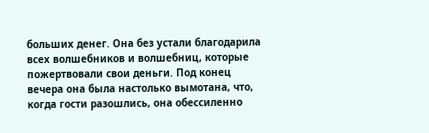больших денег. Она без устали благодарила всех волшебников и волшебниц, которые пожертвовали свои деньги. Под конец вечера она была настолько вымотана, что, когда гости разошлись, она обессиленно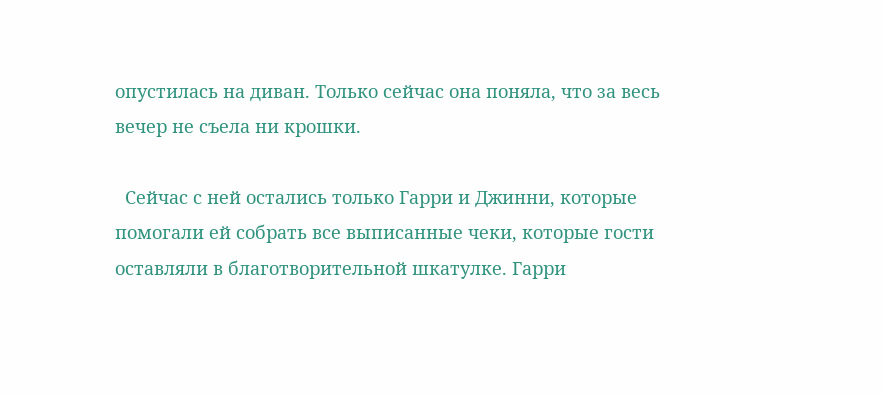опустилась на диван. Только сейчас она поняла, что за весь вечер не съела ни крошки.

  Сейчас с ней остались только Гарри и Джинни, которые помогали ей собрать все выписанные чеки, которые гости оставляли в благотворительной шкатулке. Гарри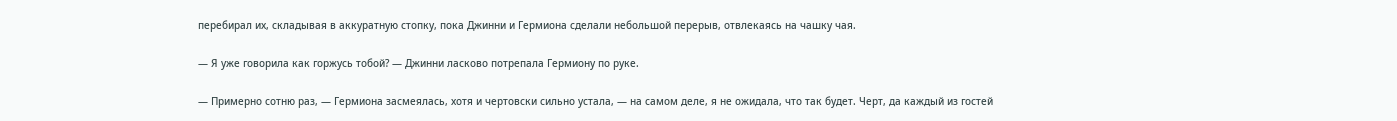перебирал их, складывая в аккуратную стопку, пока Джинни и Гермиона сделали небольшой перерыв, отвлекаясь на чашку чая.

— Я уже говорила как горжусь тобой? — Джинни ласково потрепала Гермиону по руке.

— Примерно сотню раз, — Гермиона засмеялась, хотя и чертовски сильно устала, — на самом деле, я не ожидала, что так будет. Черт, да каждый из гостей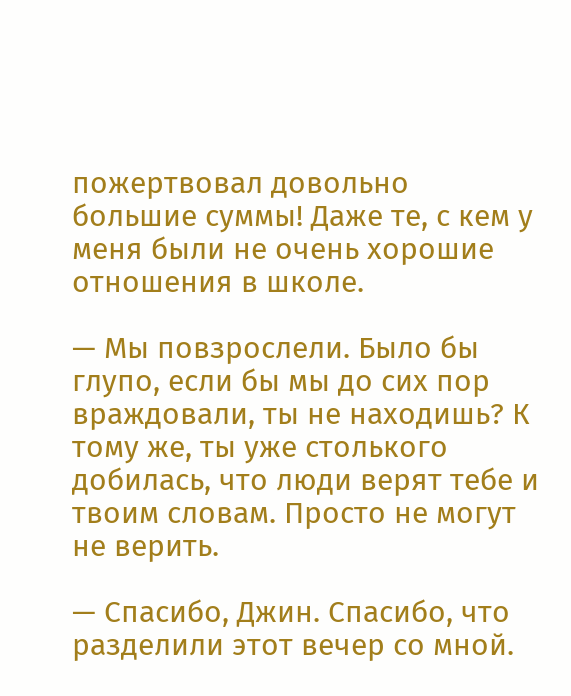пожертвовал довольно большие суммы! Даже те, с кем у меня были не очень хорошие отношения в школе.

— Мы повзрослели. Было бы глупо, если бы мы до сих пор враждовали, ты не находишь? К тому же, ты уже столького добилась, что люди верят тебе и твоим словам. Просто не могут не верить.

— Спасибо, Джин. Спасибо, что разделили этот вечер со мной.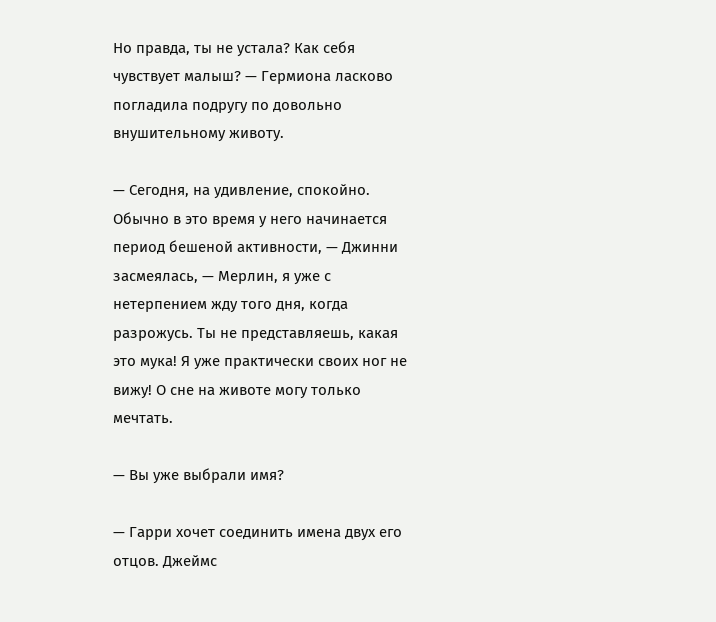Но правда, ты не устала? Как себя чувствует малыш? — Гермиона ласково погладила подругу по довольно внушительному животу.

— Сегодня, на удивление, спокойно. Обычно в это время у него начинается период бешеной активности, — Джинни засмеялась, — Мерлин, я уже с нетерпением жду того дня, когда разрожусь. Ты не представляешь, какая это мука! Я уже практически своих ног не вижу! О сне на животе могу только мечтать.

— Вы уже выбрали имя?

— Гарри хочет соединить имена двух его отцов. Джеймс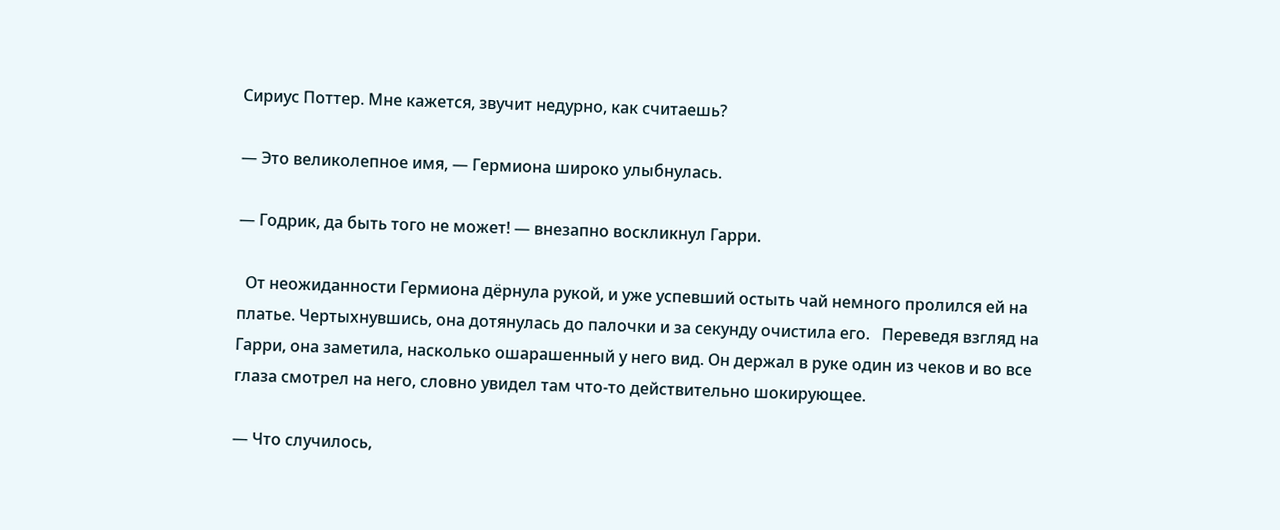Сириус Поттер. Мне кажется, звучит недурно, как считаешь?

— Это великолепное имя, — Гермиона широко улыбнулась.

— Годрик, да быть того не может! — внезапно воскликнул Гарри.

  От неожиданности Гермиона дёрнула рукой, и уже успевший остыть чай немного пролился ей на платье. Чертыхнувшись, она дотянулась до палочки и за секунду очистила его.   Переведя взгляд на Гарри, она заметила, насколько ошарашенный у него вид. Он держал в руке один из чеков и во все глаза смотрел на него, словно увидел там что-то действительно шокирующее.

— Что случилось,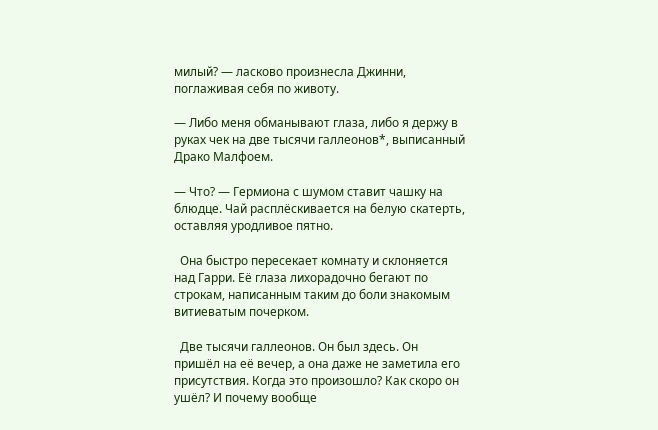милый? — ласково произнесла Джинни, поглаживая себя по животу.

— Либо меня обманывают глаза, либо я держу в руках чек на две тысячи галлеонов*, выписанный Драко Малфоем.

— Что? — Гермиона с шумом ставит чашку на блюдце. Чай расплёскивается на белую скатерть, оставляя уродливое пятно.

  Она быстро пересекает комнату и склоняется над Гарри. Её глаза лихорадочно бегают по строкам, написанным таким до боли знакомым витиеватым почерком.

  Две тысячи галлеонов. Он был здесь. Он пришёл на её вечер, а она даже не заметила его присутствия. Когда это произошло? Как скоро он ушёл? И почему вообще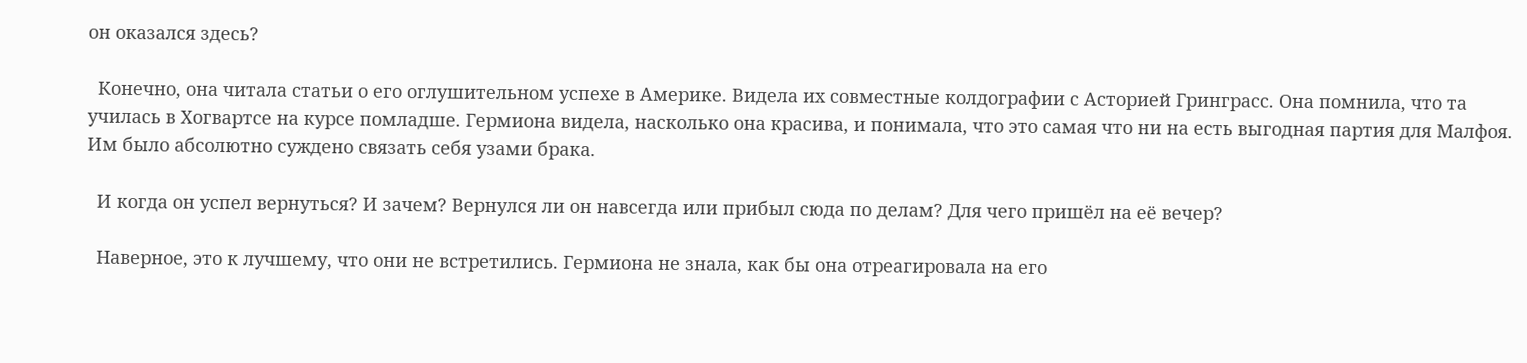он оказался здесь?

  Конечно, она читала статьи о его оглушительном успехе в Америке. Видела их совместные колдографии с Асторией Гринграсс. Она помнила, что та училась в Хогвартсе на курсе помладше. Гермиона видела, насколько она красива, и понимала, что это самая что ни на есть выгодная партия для Малфоя. Им было абсолютно суждено связать себя узами брака.

  И когда он успел вернуться? И зачем? Вернулся ли он навсегда или прибыл сюда по делам? Для чего пришёл на её вечер?

  Наверное, это к лучшему, что они не встретились. Гермиона не знала, как бы она отреагировала на его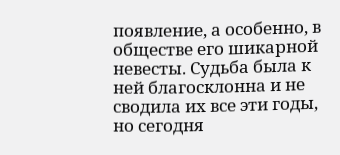появление, а особенно, в обществе его шикарной невесты. Судьба была к ней благосклонна и не сводила их все эти годы, но сегодня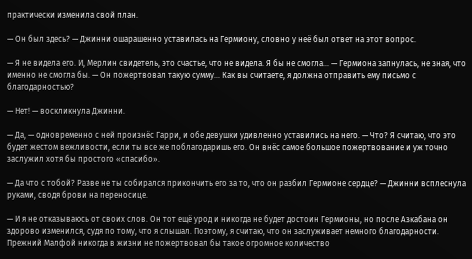практически изменила свой план.

— Он был здесь? — Джинни ошарашенно уставилась на Гермиону, словно у неё был ответ на этот вопрос.

— Я не видела его. И, Мерлин свидетель, это счастье, что не видела. Я бы не смогла... — Гермиона запнулась, не зная, что именно не смогла бы. — Он пожертвовал такую сумму... Как вы считаете, я должна отправить ему письмо с благодарностью?

— Нет! — воскликнула Джинни.

— Да, — одновременно с ней произнёс Гарри, и обе девушки удивленно уставились на него. — Что? Я считаю, что это будет жестом вежливости, если ты все же поблагодаришь его. Он внёс самое большое пожертвование и уж точно заслужил хотя бы простого «спасибо».

— Да что с тобой? Разве не ты собирался прикончить его за то, что он разбил Гермионе сердце? — Джинни всплеснула руками, сводя брови на переносице.

— И я не отказываюсь от своих слов. Он тот ещё урод и никогда не будет достоин Гермионы, но после Азкабана он здорово изменился, судя по тому, что я слышал. Поэтому, я считаю, что он заслуживает немного благодарности. Прежний Малфой никогда в жизни не пожертвовал бы такое огромное количество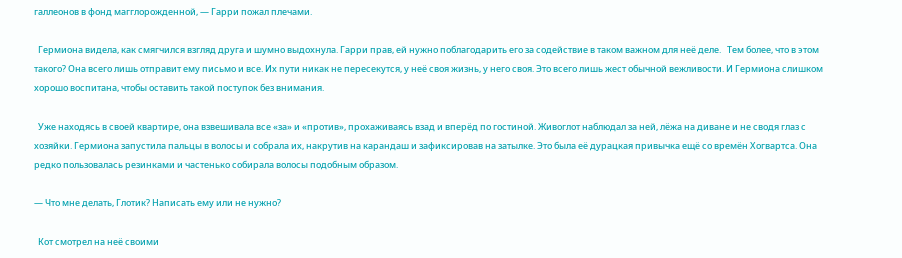галлеонов в фонд магглорожденной, — Гарри пожал плечами.

  Гермиона видела, как смягчился взгляд друга и шумно выдохнула. Гарри прав, ей нужно поблагодарить его за содействие в таком важном для неё деле.   Тем более, что в этом такого? Она всего лишь отправит ему письмо и все. Их пути никак не пересекутся, у неё своя жизнь, у него своя. Это всего лишь жест обычной вежливости. И Гермиона слишком хорошо воспитана, чтобы оставить такой поступок без внимания.

  Уже находясь в своей квартире, она взвешивала все «за» и «против», прохаживаясь взад и вперёд по гостиной. Живоглот наблюдал за ней, лёжа на диване и не сводя глаз с хозяйки. Гермиона запустила пальцы в волосы и собрала их, накрутив на карандаш и зафиксировав на затылке. Это была её дурацкая привычка ещё со времён Хогвартса. Она редко пользовалась резинками и частенько собирала волосы подобным образом.

— Что мне делать, Глотик? Написать ему или не нужно?

  Кот смотрел на неё своими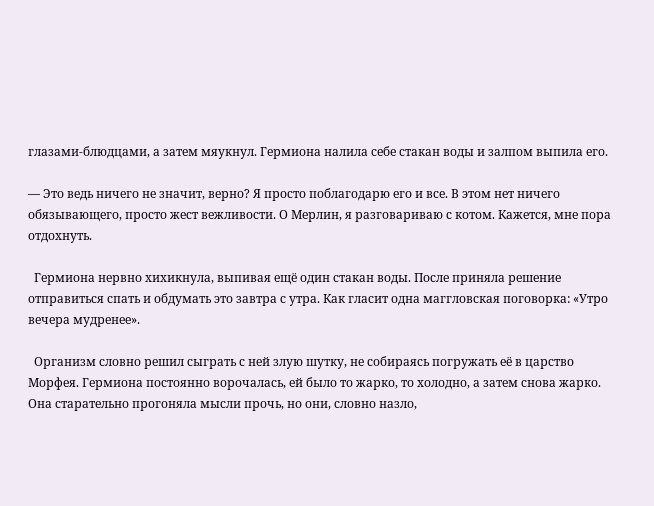глазами-блюдцами, а затем мяукнул. Гермиона налила себе стакан воды и залпом выпила его.

— Это ведь ничего не значит, верно? Я просто поблагодарю его и все. В этом нет ничего обязывающего, просто жест вежливости. О Мерлин, я разговариваю с котом. Кажется, мне пора отдохнуть.

  Гермиона нервно хихикнула, выпивая ещё один стакан воды. После приняла решение отправиться спать и обдумать это завтра с утра. Как гласит одна маггловская поговорка: «Утро вечера мудренее».

  Организм словно решил сыграть с ней злую шутку, не собираясь погружать её в царство Морфея. Гермиона постоянно ворочалась, ей было то жарко, то холодно, а затем снова жарко. Она старательно прогоняла мысли прочь, но они, словно назло,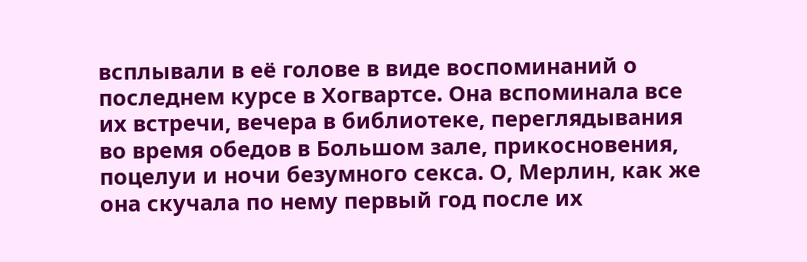всплывали в её голове в виде воспоминаний о последнем курсе в Хогвартсе. Она вспоминала все их встречи, вечера в библиотеке, переглядывания во время обедов в Большом зале, прикосновения, поцелуи и ночи безумного секса. О, Мерлин, как же она скучала по нему первый год после их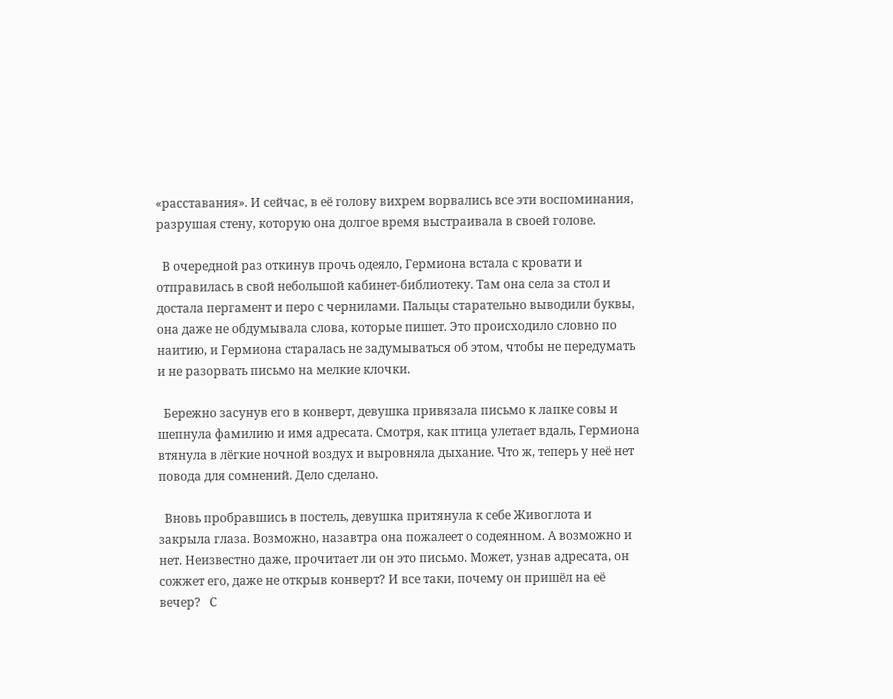«расставания». И сейчас, в её голову вихрем ворвались все эти воспоминания, разрушая стену, которую она долгое время выстраивала в своей голове.

  В очередной раз откинув прочь одеяло, Гермиона встала с кровати и отправилась в свой небольшой кабинет-библиотеку. Там она села за стол и достала пергамент и перо с чернилами. Пальцы старательно выводили буквы, она даже не обдумывала слова, которые пишет. Это происходило словно по наитию, и Гермиона старалась не задумываться об этом, чтобы не передумать и не разорвать письмо на мелкие клочки.

  Бережно засунув его в конверт, девушка привязала письмо к лапке совы и шепнула фамилию и имя адресата. Смотря, как птица улетает вдаль, Гермиона втянула в лёгкие ночной воздух и выровняла дыхание. Что ж, теперь у неё нет повода для сомнений. Дело сделано.

  Вновь пробравшись в постель, девушка притянула к себе Живоглота и закрыла глаза. Возможно, назавтра она пожалеет о содеянном. А возможно и нет. Неизвестно даже, прочитает ли он это письмо. Может, узнав адресата, он сожжет его, даже не открыв конверт? И все таки, почему он пришёл на её вечер?   С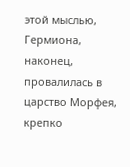этой мыслью, Гермиона, наконец, провалилась в царство Морфея, крепко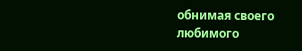обнимая своего любимого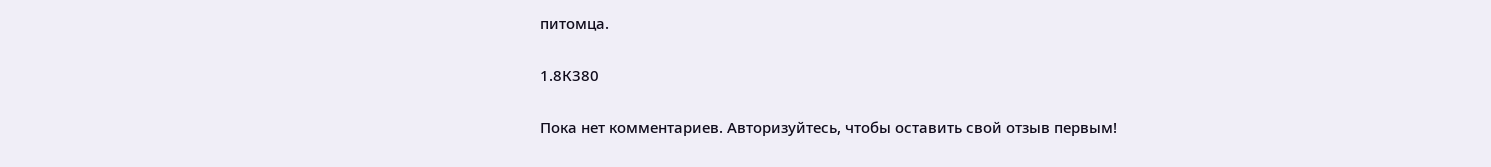питомца.

1.8К380

Пока нет комментариев. Авторизуйтесь, чтобы оставить свой отзыв первым!